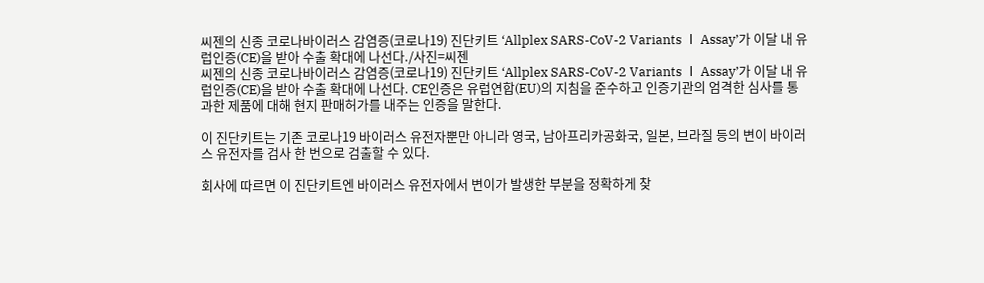씨젠의 신종 코로나바이러스 감염증(코로나19) 진단키트 ‘Allplex SARS-CoV-2 Variants Ⅰ Assay’가 이달 내 유럽인증(CE)을 받아 수출 확대에 나선다./사진=씨젠
씨젠의 신종 코로나바이러스 감염증(코로나19) 진단키트 ‘Allplex SARS-CoV-2 Variants Ⅰ Assay’가 이달 내 유럽인증(CE)을 받아 수출 확대에 나선다. CE인증은 유럽연합(EU)의 지침을 준수하고 인증기관의 엄격한 심사를 통과한 제품에 대해 현지 판매허가를 내주는 인증을 말한다.

이 진단키트는 기존 코로나19 바이러스 유전자뿐만 아니라 영국, 남아프리카공화국, 일본, 브라질 등의 변이 바이러스 유전자를 검사 한 번으로 검출할 수 있다.

회사에 따르면 이 진단키트엔 바이러스 유전자에서 변이가 발생한 부분을 정확하게 찾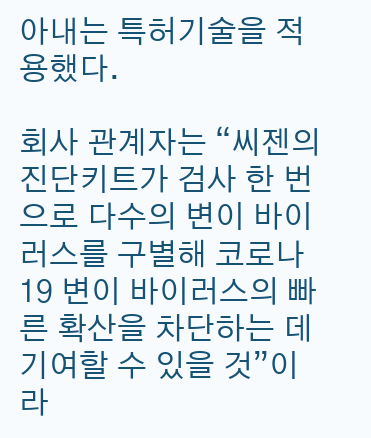아내는 특허기술을 적용했다.

회사 관계자는 “씨젠의 진단키트가 검사 한 번으로 다수의 변이 바이러스를 구별해 코로나19 변이 바이러스의 빠른 확산을 차단하는 데 기여할 수 있을 것”이라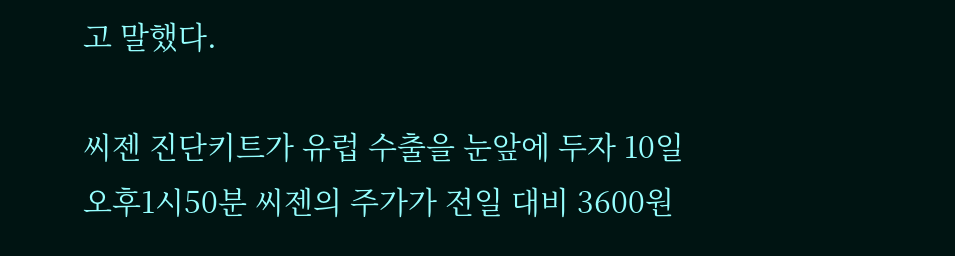고 말했다.

씨젠 진단키트가 유럽 수출을 눈앞에 두자 10일 오후1시50분 씨젠의 주가가 전일 대비 3600원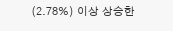(2.78%) 이상 상승한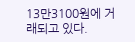13만3100원에 거래되고 있다.